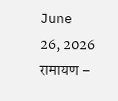June 26, 2026 रामायण –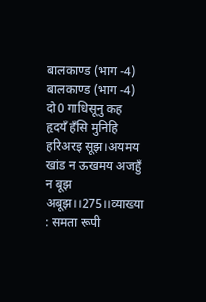बालकाण्ड (भाग -4) बालकाण्ड (भाग -4) दो0 गाधिसूनु कह हृदयँ हँसि मुनिहि हरिअरइ सूझ।अयमय खांड न ऊखमय अजहुँ न बूझ अबूझ।।275।।व्याख्या : समता रूपी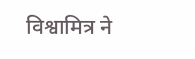विश्वामित्र ने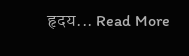हृदय... Read More